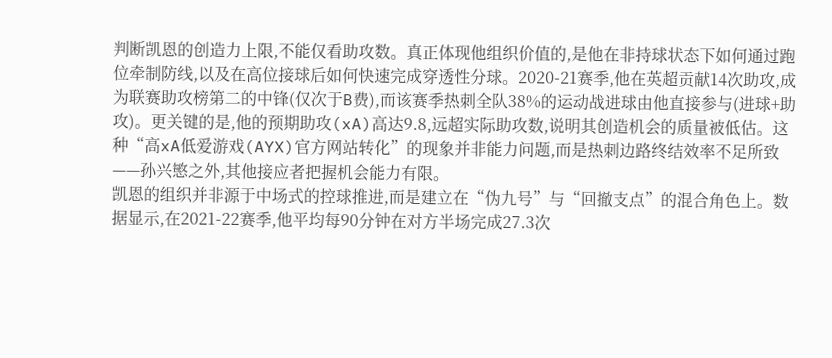判断凯恩的创造力上限,不能仅看助攻数。真正体现他组织价值的,是他在非持球状态下如何通过跑位牵制防线,以及在高位接球后如何快速完成穿透性分球。2020-21赛季,他在英超贡献14次助攻,成为联赛助攻榜第二的中锋(仅次于B费),而该赛季热刺全队38%的运动战进球由他直接参与(进球+助攻)。更关键的是,他的预期助攻(xA)高达9.8,远超实际助攻数,说明其创造机会的质量被低估。这种“高xA低爱游戏(AYX)官方网站转化”的现象并非能力问题,而是热刺边路终结效率不足所致——孙兴慜之外,其他接应者把握机会能力有限。
凯恩的组织并非源于中场式的控球推进,而是建立在“伪九号”与“回撤支点”的混合角色上。数据显示,在2021-22赛季,他平均每90分钟在对方半场完成27.3次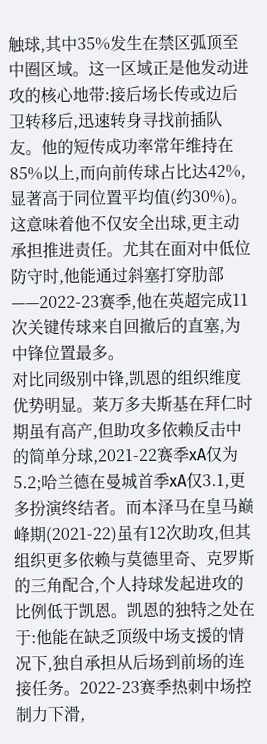触球,其中35%发生在禁区弧顶至中圈区域。这一区域正是他发动进攻的核心地带:接后场长传或边后卫转移后,迅速转身寻找前插队友。他的短传成功率常年维持在85%以上,而向前传球占比达42%,显著高于同位置平均值(约30%)。这意味着他不仅安全出球,更主动承担推进责任。尤其在面对中低位防守时,他能通过斜塞打穿肋部——2022-23赛季,他在英超完成11次关键传球来自回撤后的直塞,为中锋位置最多。
对比同级别中锋,凯恩的组织维度优势明显。莱万多夫斯基在拜仁时期虽有高产,但助攻多依赖反击中的简单分球,2021-22赛季xA仅为5.2;哈兰德在曼城首季xA仅3.1,更多扮演终结者。而本泽马在皇马巅峰期(2021-22)虽有12次助攻,但其组织更多依赖与莫德里奇、克罗斯的三角配合,个人持球发起进攻的比例低于凯恩。凯恩的独特之处在于:他能在缺乏顶级中场支援的情况下,独自承担从后场到前场的连接任务。2022-23赛季热刺中场控制力下滑,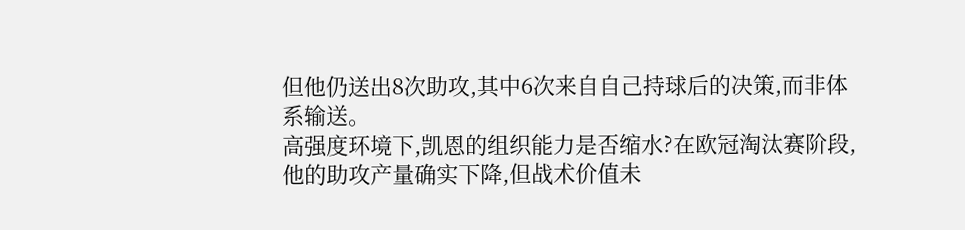但他仍送出8次助攻,其中6次来自自己持球后的决策,而非体系输送。
高强度环境下,凯恩的组织能力是否缩水?在欧冠淘汰赛阶段,他的助攻产量确实下降,但战术价值未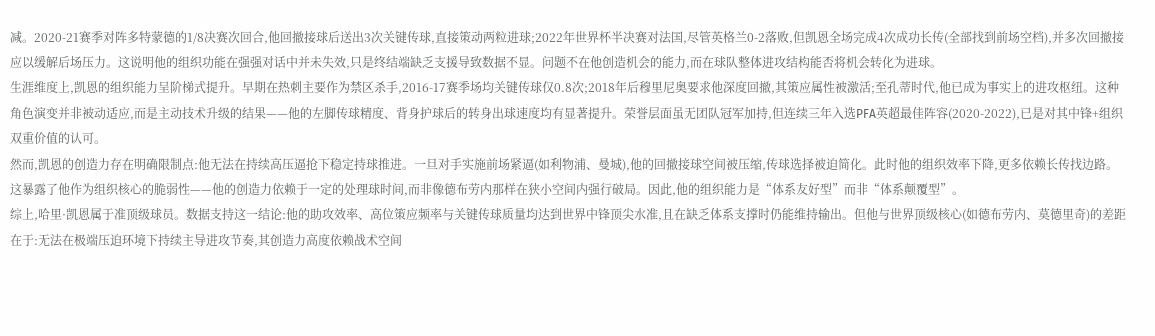减。2020-21赛季对阵多特蒙德的1/8决赛次回合,他回撤接球后送出3次关键传球,直接策动两粒进球;2022年世界杯半决赛对法国,尽管英格兰0-2落败,但凯恩全场完成4次成功长传(全部找到前场空档),并多次回撤接应以缓解后场压力。这说明他的组织功能在强强对话中并未失效,只是终结端缺乏支援导致数据不显。问题不在他创造机会的能力,而在球队整体进攻结构能否将机会转化为进球。
生涯维度上,凯恩的组织能力呈阶梯式提升。早期在热刺主要作为禁区杀手,2016-17赛季场均关键传球仅0.8次;2018年后穆里尼奥要求他深度回撤,其策应属性被激活;至孔蒂时代,他已成为事实上的进攻枢纽。这种角色演变并非被动适应,而是主动技术升级的结果——他的左脚传球精度、背身护球后的转身出球速度均有显著提升。荣誉层面虽无团队冠军加持,但连续三年入选PFA英超最佳阵容(2020-2022),已是对其中锋+组织双重价值的认可。
然而,凯恩的创造力存在明确限制点:他无法在持续高压逼抢下稳定持球推进。一旦对手实施前场紧逼(如利物浦、曼城),他的回撤接球空间被压缩,传球选择被迫简化。此时他的组织效率下降,更多依赖长传找边路。这暴露了他作为组织核心的脆弱性——他的创造力依赖于一定的处理球时间,而非像德布劳内那样在狭小空间内强行破局。因此,他的组织能力是“体系友好型”而非“体系颠覆型”。
综上,哈里·凯恩属于准顶级球员。数据支持这一结论:他的助攻效率、高位策应频率与关键传球质量均达到世界中锋顶尖水准,且在缺乏体系支撑时仍能维持输出。但他与世界顶级核心(如德布劳内、莫德里奇)的差距在于:无法在极端压迫环境下持续主导进攻节奏,其创造力高度依赖战术空间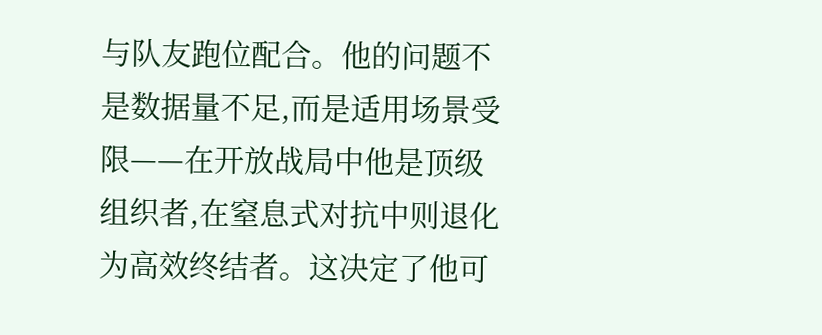与队友跑位配合。他的问题不是数据量不足,而是适用场景受限——在开放战局中他是顶级组织者,在窒息式对抗中则退化为高效终结者。这决定了他可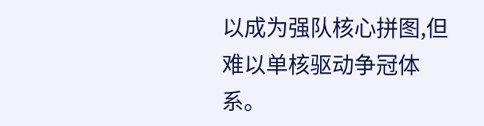以成为强队核心拼图,但难以单核驱动争冠体系。